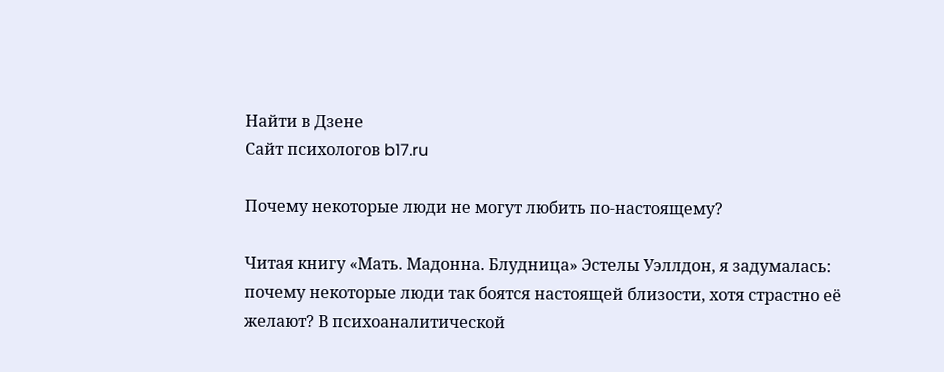Найти в Дзене
Сайт психологов b17.ru

Почему некоторые люди не могут любить по-настоящему?

Читая книгу «Мать. Мадонна. Блудница» Эстелы Уэллдон, я задумалась: почему некоторые люди так боятся настоящей близости, хотя страстно её желают? В психоаналитической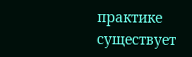практике существует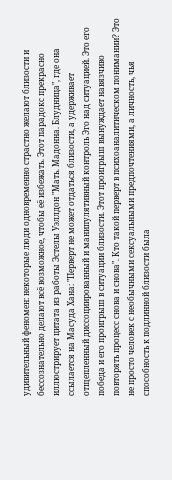удивительный феномен: некоторые люди одновременно страстно желают близости и бессознательно делают всё возможное, чтобы её избежать. Этот парадокс прекрасно иллюстрирует цитата из работы Эстелы Уэллдон "Мать. Мадонна. Блудница", где она ссылается на Масуда Хана: "Перверт не может отдаться близости, а удерживает отщепленный диссоциированный и манипулятивный контроль Эго над ситуацией. Это его победа и его проигрыш в ситуации близости. Этот проигрыш вынуждает навязчиво повторять процесс снова и снова". Кто такой перверт в психоаналитическом понимании? Это не просто человек с необычными сексуальными предпочтениями, а личность, чья способность к подлинной близости была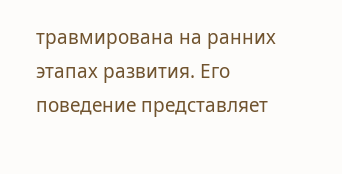травмирована на ранних этапах развития. Его поведение представляет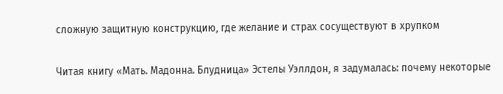сложную защитную конструкцию, где желание и страх сосуществуют в хрупком

Читая книгу «Мать. Мадонна. Блудница» Эстелы Уэллдон, я задумалась: почему некоторые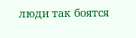люди так боятся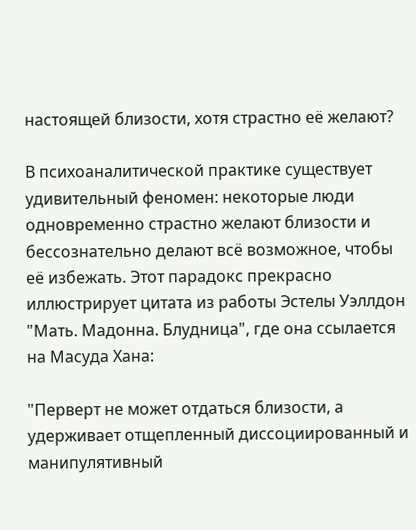настоящей близости, хотя страстно её желают?

В психоаналитической практике существует удивительный феномен: некоторые люди одновременно страстно желают близости и бессознательно делают всё возможное, чтобы её избежать. Этот парадокс прекрасно иллюстрирует цитата из работы Эстелы Уэллдон "Мать. Мадонна. Блудница", где она ссылается на Масуда Хана:

"Перверт не может отдаться близости, а удерживает отщепленный диссоциированный и манипулятивный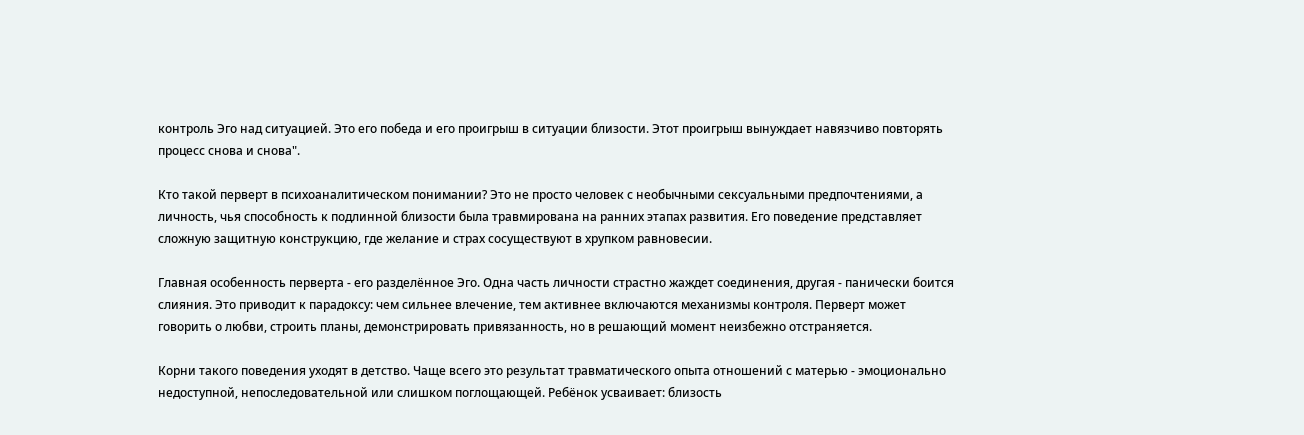контроль Эго над ситуацией. Это его победа и его проигрыш в ситуации близости. Этот проигрыш вынуждает навязчиво повторять процесс снова и снова".

Кто такой перверт в психоаналитическом понимании? Это не просто человек с необычными сексуальными предпочтениями, а личность, чья способность к подлинной близости была травмирована на ранних этапах развития. Его поведение представляет сложную защитную конструкцию, где желание и страх сосуществуют в хрупком равновесии.

Главная особенность перверта - его разделённое Эго. Одна часть личности страстно жаждет соединения, другая - панически боится слияния. Это приводит к парадоксу: чем сильнее влечение, тем активнее включаются механизмы контроля. Перверт может говорить о любви, строить планы, демонстрировать привязанность, но в решающий момент неизбежно отстраняется.

Корни такого поведения уходят в детство. Чаще всего это результат травматического опыта отношений с матерью - эмоционально недоступной, непоследовательной или слишком поглощающей. Ребёнок усваивает: близость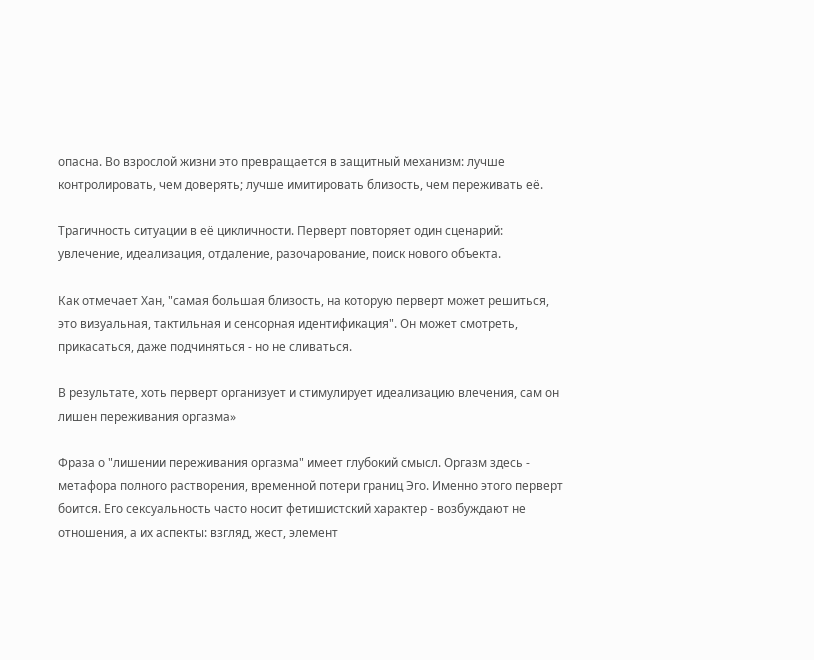опасна. Во взрослой жизни это превращается в защитный механизм: лучше контролировать, чем доверять; лучше имитировать близость, чем переживать её.

Трагичность ситуации в её цикличности. Перверт повторяет один сценарий: увлечение, идеализация, отдаление, разочарование, поиск нового объекта.

Как отмечает Хан, "самая большая близость, на которую перверт может решиться, это визуальная, тактильная и сенсорная идентификация". Он может смотреть, прикасаться, даже подчиняться - но не сливаться.

В результате, хоть перверт организует и стимулирует идеализацию влечения, сам он лишен переживания оргазма»

Фраза о "лишении переживания оргазма" имеет глубокий смысл. Оргазм здесь - метафора полного растворения, временной потери границ Эго. Именно этого перверт боится. Его сексуальность часто носит фетишистский характер - возбуждают не отношения, а их аспекты: взгляд, жест, элемент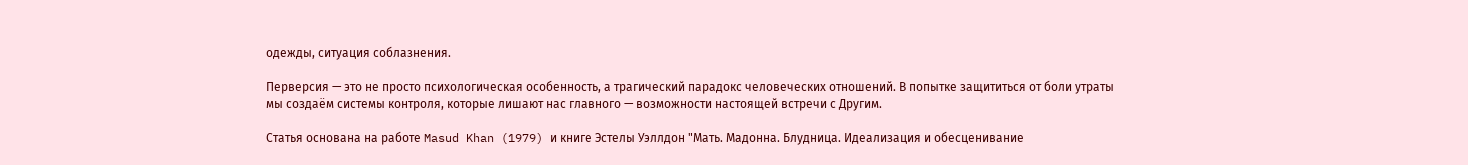одежды, ситуация соблазнения.

Перверсия — это не просто психологическая особенность, а трагический парадокс человеческих отношений. В попытке защититься от боли утраты мы создаём системы контроля, которые лишают нас главного — возможности настоящей встречи с Другим.

Статья основана на работе Masud Khan (1979) и книге Эстелы Уэллдон "Мать. Мадонна. Блудница. Идеализация и обесценивание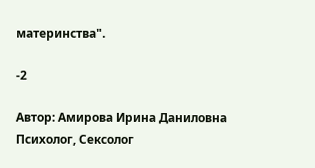материнства".

-2

Автор: Амирова Ирина Даниловна
Психолог, Сексолог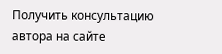Получить консультацию автора на сайте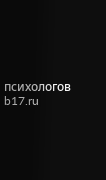психологов b17.ru